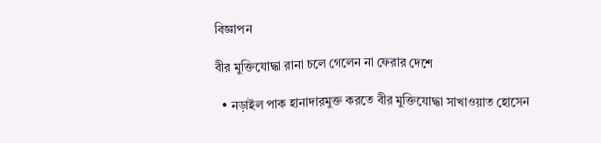বিজ্ঞাপন

বীর মুক্তিযোদ্ধা রানা চলে গেলেন না ফেরার দেশে

  • নড়াইল পাক হানাদারমুক্ত করতে বীর মুক্তিযোদ্ধা সাখাওয়াত হোসেন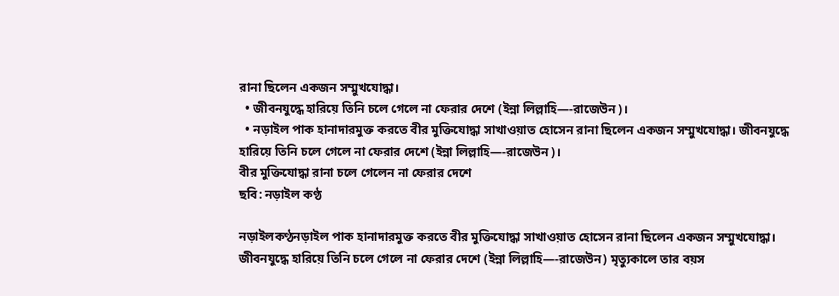রানা ছিলেন একজন সম্মুখযোদ্ধা।
  • জীবনযুদ্ধে হারিয়ে তিনি চলে গেলে না ফেরার দেশে (ইন্না লিল্লাহি—-রাজেউন)।
  • নড়াইল পাক হানাদারমুক্ত করতে বীর মুক্তিযোদ্ধা সাখাওয়াত হোসেন রানা ছিলেন একজন সম্মুখযোদ্ধা। জীবনযুদ্ধে হারিয়ে তিনি চলে গেলে না ফেরার দেশে (ইন্না লিল্লাহি—-রাজেউন)।
বীর মুক্তিযোদ্ধা রানা চলে গেলেন না ফেরার দেশে
ছবি: নড়াইল কণ্ঠ

নড়াইলকণ্ঠনড়াইল পাক হানাদারমুক্ত করতে বীর মুক্তিযোদ্ধা সাখাওয়াত হোসেন রানা ছিলেন একজন সম্মুখযোদ্ধা। জীবনযুদ্ধে হারিয়ে তিনি চলে গেলে না ফেরার দেশে (ইন্না লিল্লাহি—-রাজেউন) মৃত্যুকালে তার বয়স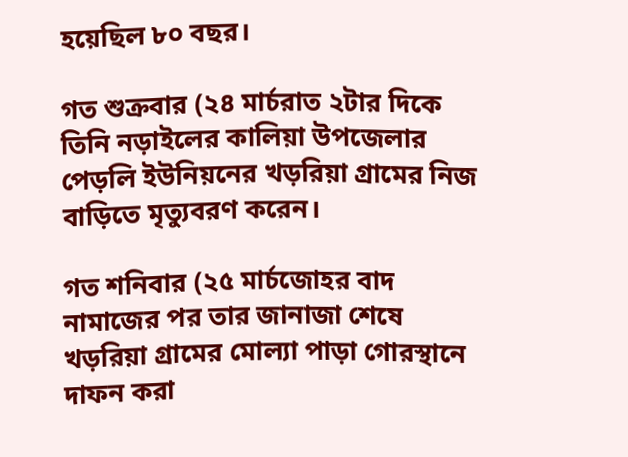হয়েছিল ৮০ বছর।

গত শুক্রবার (২৪ মার্চরাত ২টার দিকে তিনি নড়াইলের কালিয়া উপজেলার পেড়লি ইউনিয়নের খড়রিয়া গ্রামের নিজ বাড়িতে মৃত্যুবরণ করেন।

গত শনিবার (২৫ মার্চজোহর বাদ নামাজের পর তার জানাজা শেষে খড়রিয়া গ্রামের মোল্যা পাড়া গোরস্থানে দাফন করা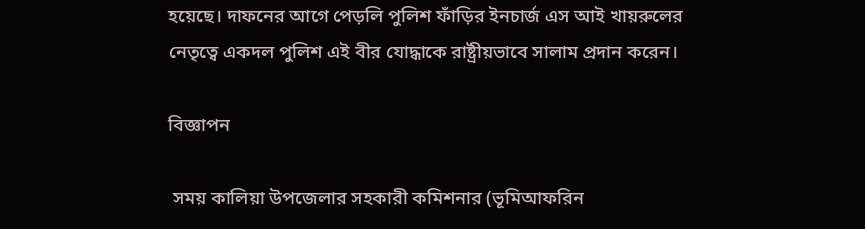হয়েছে। দাফনের আগে পেড়লি পুলিশ ফাঁড়ির ইনচার্জ এস আই খায়রুলের নেতৃত্বে একদল পুলিশ এই বীর যোদ্ধাকে রাষ্ট্রীয়ভাবে সালাম প্রদান করেন।

বিজ্ঞাপন

 সময় কালিয়া উপজেলার সহকারী কমিশনার (ভূমিআফরিন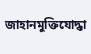জাহানমুক্তিযোদ্ধা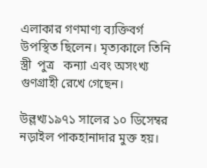এলাকার গণমাণ্য ব্যক্তিবর্গ উপস্থিত ছিলেন। মৃত্যকালে তিনি স্ত্রী  পুত্র   কন্যা এবং অসংখ্য গুণগ্রাহী রেখে গেছেন।

উল্লখ্য১৯৭১ সালের ১০ ডিসেম্বর নড়াইল পাকহানাদার মুক্ত হয়।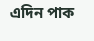এদিন পাক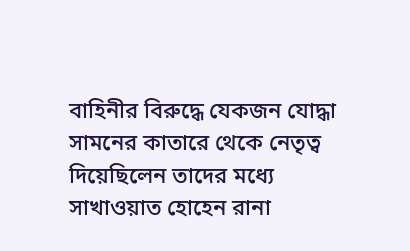বাহিনীর বিরুদ্ধে যেকজন যোদ্ধা সামনের কাতারে থেকে নেতৃত্ব দিয়েছিলেন তাদের মধ্যে সাখাওয়াত হোহেন রানা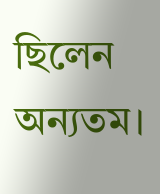ছিলেন অন্যতম।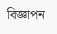বিজ্ঞাপন